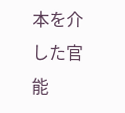本を介した官能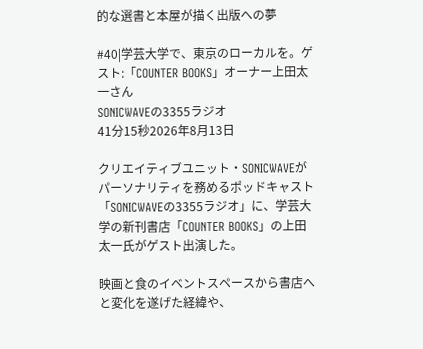的な選書と本屋が描く出版への夢

#40|学芸大学で、東京のローカルを。ゲスト:「COUNTER BOOKS」オーナー上田太一さん
SONICWAVEの3355ラジオ
41分15秒2026年8月13日

クリエイティブユニット・SONICWAVEがパーソナリティを務めるポッドキャスト「SONICWAVEの3355ラジオ」に、学芸大学の新刊書店「COUNTER BOOKS」の上田太一氏がゲスト出演した。

映画と食のイベントスペースから書店へと変化を遂げた経緯や、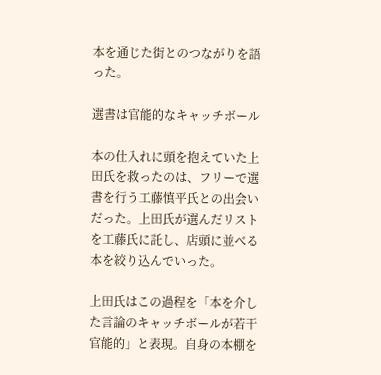本を通じた街とのつながりを語った。

選書は官能的なキャッチボール

本の仕入れに頭を抱えていた上田氏を救ったのは、フリーで選書を行う工藤慎平氏との出会いだった。上田氏が選んだリストを工藤氏に託し、店頭に並べる本を絞り込んでいった。

上田氏はこの過程を「本を介した言論のキャッチボールが若干官能的」と表現。自身の本棚を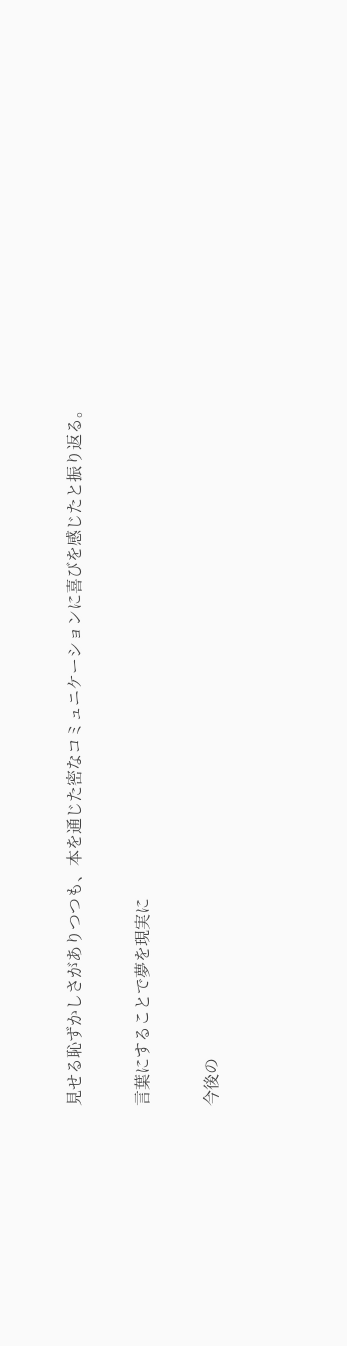見せる恥ずかしさがありつつも、本を通じた密なコミュニケーションに喜びを感じたと振り返る。

言葉にすることで夢を現実に

今後の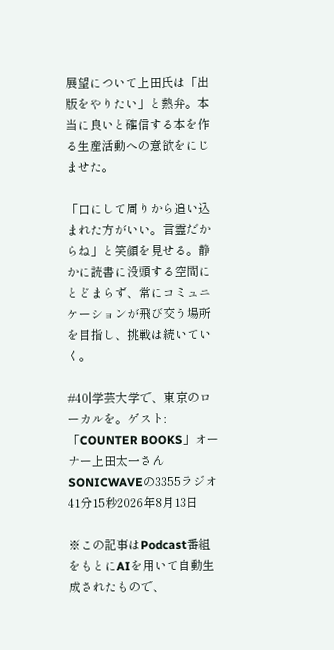展望について上田氏は「出版をやりたい」と熱弁。本当に良いと確信する本を作る生産活動への意欲をにじませた。

「口にして周りから追い込まれた方がいい。言霊だからね」と笑顔を見せる。静かに読書に没頭する空間にとどまらず、常にコミュニケーションが飛び交う場所を目指し、挑戦は続いていく。

#40|学芸大学で、東京のローカルを。ゲスト:「COUNTER BOOKS」オーナー上田太一さん
SONICWAVEの3355ラジオ
41分15秒2026年8月13日

※この記事はPodcast番組をもとにAIを用いて自動生成されたもので、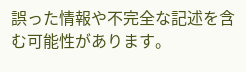誤った情報や不完全な記述を含む可能性があります。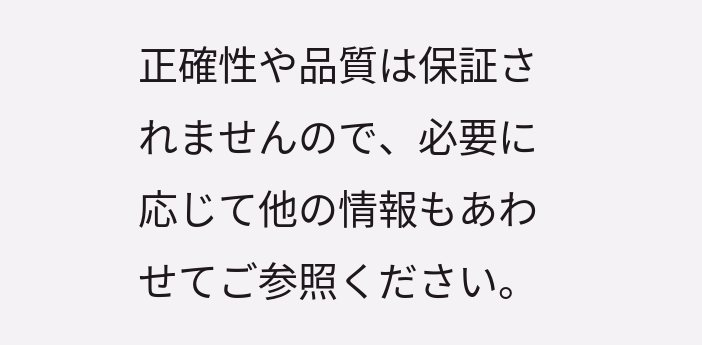正確性や品質は保証されませんので、必要に応じて他の情報もあわせてご参照ください。